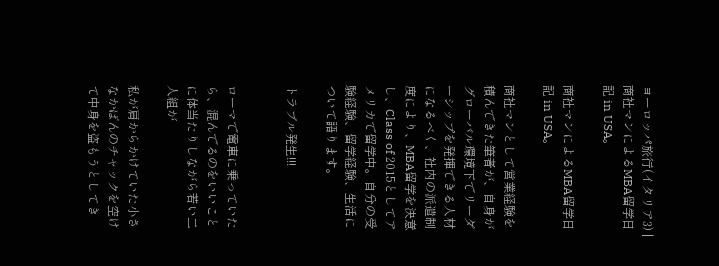ヨーロッパ旅行(イタリア3) | 商社マンによるMBA留学日記 in USA。

商社マンによるMBA留学日記 in USA。

商社マンとして営業経験を積んできた筆者が、自身がグローバル環境下でリーダーシップを発揮できる人材になるべく、社内の派遣制度により、MBA留学を決意し、Class of 2015としてアメリカで留学中。自分の受験経験、留学経験、生活について語ります。

トラブル発生!!!


ローマで電車に乗っていたら、混んでるのをいいことに体当たりしながら若い二人組が

私が肩からかけていた小さなかばんのチャックを空けて中身を盗もうとしてき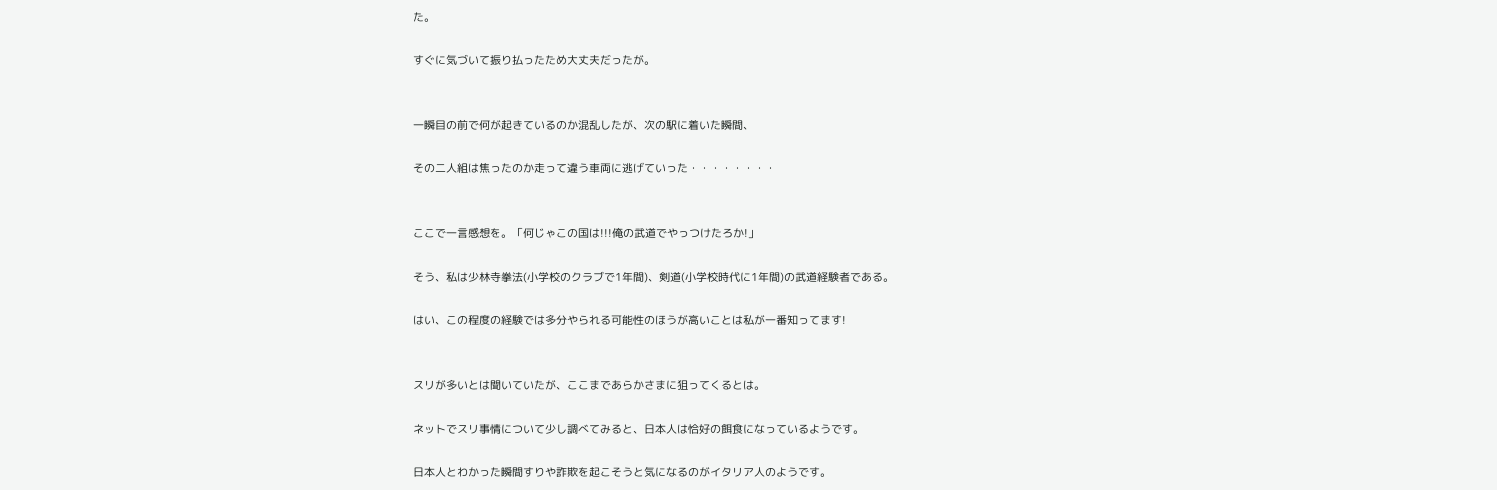た。

すぐに気づいて振り払ったため大丈夫だったが。


一瞬目の前で何が起きているのか混乱したが、次の駅に着いた瞬間、

その二人組は焦ったのか走って違う車両に逃げていった・・・・・・・・


ここで一言感想を。「何じゃこの国は!!!俺の武道でやっつけたろか!」

そう、私は少林寺拳法(小学校のクラブで1年間)、剣道(小学校時代に1年間)の武道経験者である。

はい、この程度の経験では多分やられる可能性のほうが高いことは私が一番知ってます!


スリが多いとは聞いていたが、ここまであらかさまに狙ってくるとは。

ネットでスリ事情について少し調べてみると、日本人は恰好の餌食になっているようです。

日本人とわかった瞬間すりや詐欺を起こそうと気になるのがイタリア人のようです。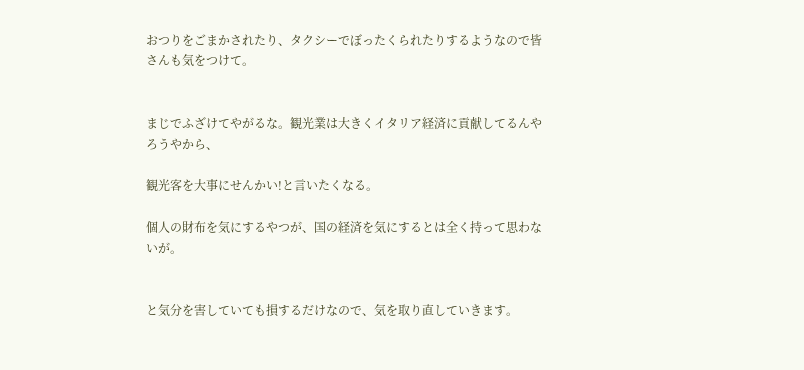おつりをごまかされたり、タクシーでぼったくられたりするようなので皆さんも気をつけて。


まじでふざけてやがるな。観光業は大きくイタリア経済に貢献してるんやろうやから、

観光客を大事にせんかい!と言いたくなる。

個人の財布を気にするやつが、国の経済を気にするとは全く持って思わないが。


と気分を害していても損するだけなので、気を取り直していきます。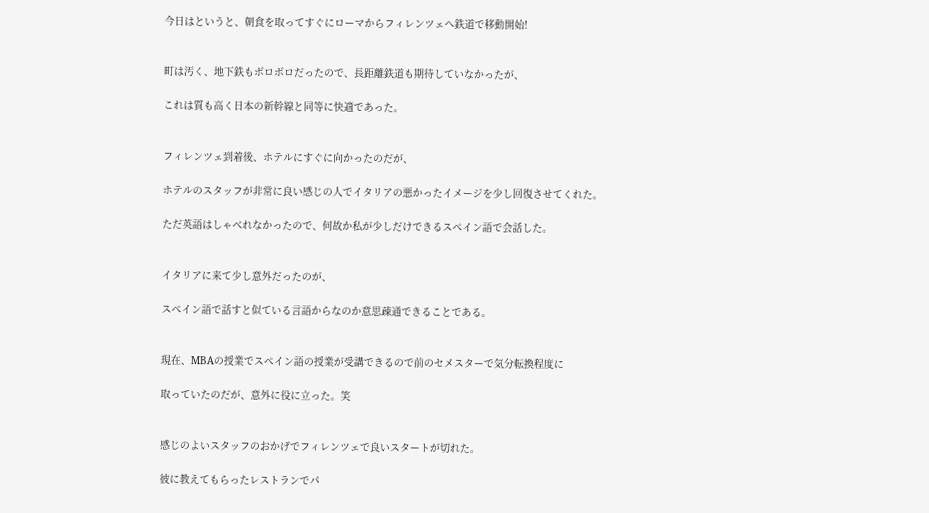今日はというと、朝食を取ってすぐにローマからフィレンツェへ鉄道で移動開始!


町は汚く、地下鉄もボロボロだったので、長距離鉄道も期待していなかったが、

これは質も高く日本の新幹線と同等に快適であった。


フィレンツェ到着後、ホテルにすぐに向かったのだが、

ホテルのスタッフが非常に良い感じの人でイタリアの悪かったイメージを少し回復させてくれた。

ただ英語はしゃべれなかったので、何故か私が少しだけできるスペイン語で会話した。


イタリアに来て少し意外だったのが、

スペイン語で話すと似ている言語からなのか意思疎通できることである。


現在、MBAの授業でスペイン語の授業が受講できるので前のセメスターで気分転換程度に

取っていたのだが、意外に役に立った。笑


感じのよいスタッフのおかげでフィレンツェで良いスタートが切れた。

彼に教えてもらったレストランでパ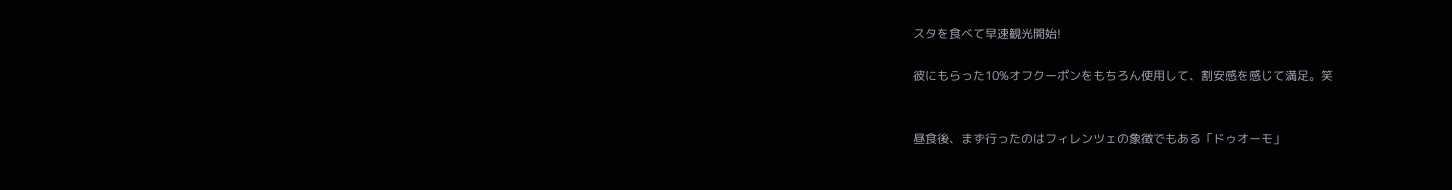スタを食べて早速観光開始!

彼にもらった10%オフクーポンをもちろん使用して、割安感を感じて満足。笑


昼食後、まず行ったのはフィレンツェの象徴でもある「ドゥオーモ」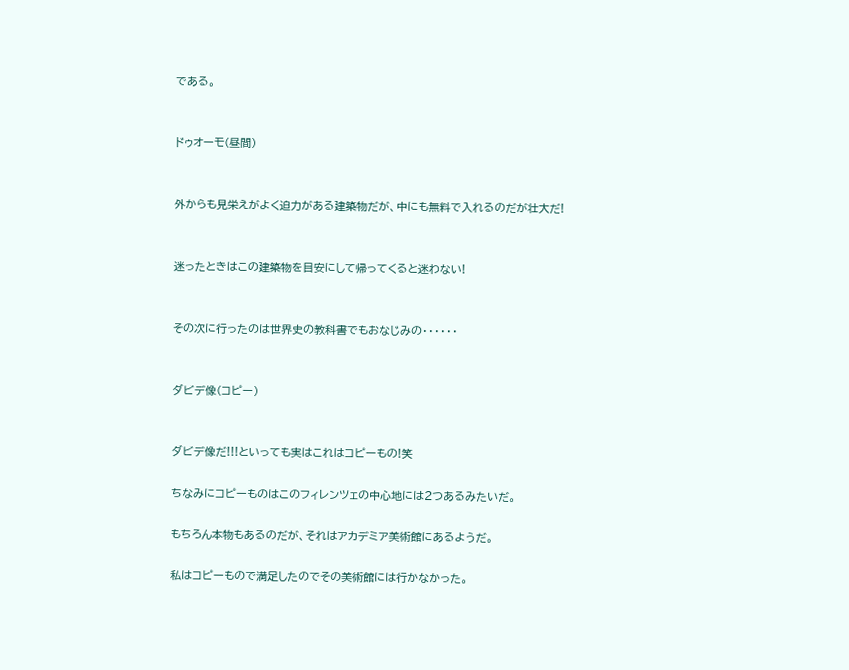である。


ドゥオーモ(昼間)


外からも見栄えがよく迫力がある建築物だが、中にも無料で入れるのだが壮大だ!


迷ったときはこの建築物を目安にして帰ってくると迷わない!


その次に行ったのは世界史の教科書でもおなじみの・・・・・・


ダビデ像(コピー)


ダビデ像だ!!!といっても実はこれはコピーもの!笑

ちなみにコピーものはこのフィレンツェの中心地には2つあるみたいだ。

もちろん本物もあるのだが、それはアカデミア美術館にあるようだ。

私はコピーもので満足したのでその美術館には行かなかった。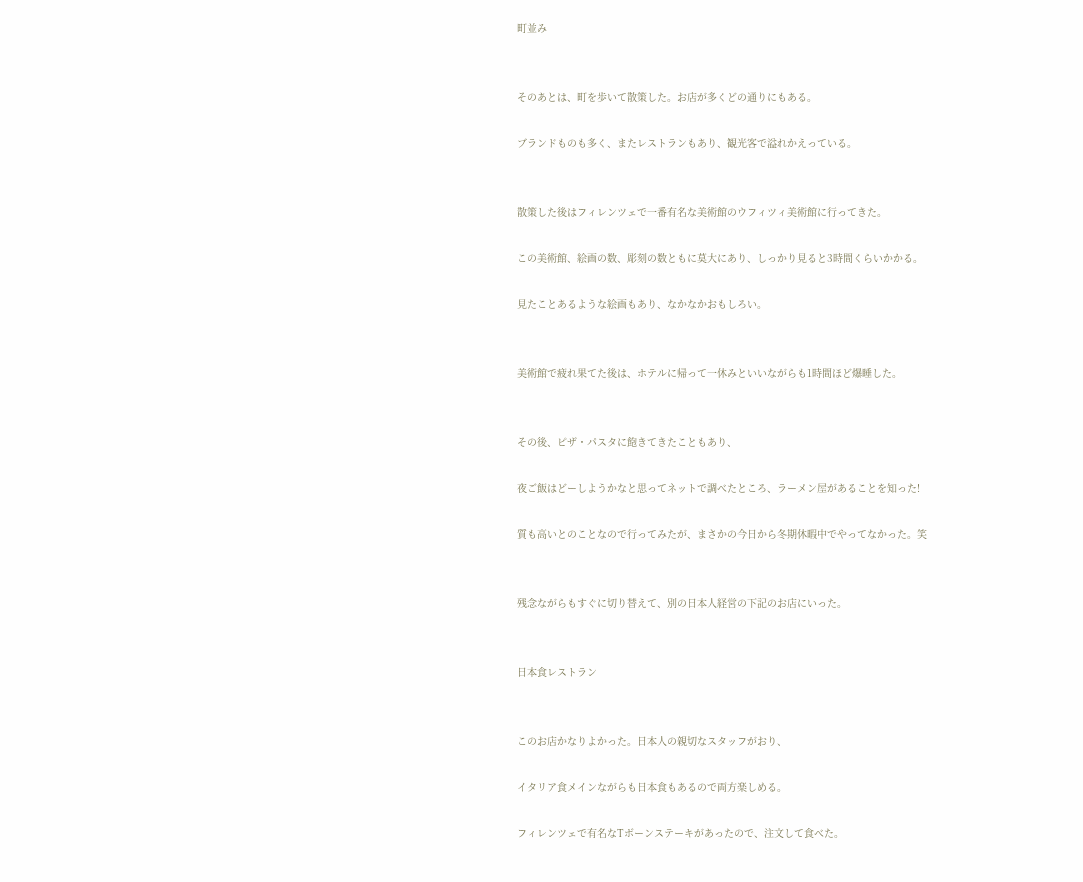町並み


そのあとは、町を歩いて散策した。お店が多くどの通りにもある。

ブランドものも多く、またレストランもあり、観光客で溢れかえっている。


散策した後はフィレンツェで一番有名な美術館のウフィツィ美術館に行ってきた。

この美術館、絵画の数、彫刻の数ともに莫大にあり、しっかり見ると3時間くらいかかる。

見たことあるような絵画もあり、なかなかおもしろい。


美術館で疲れ果てた後は、ホテルに帰って一休みといいながらも1時間ほど爆睡した。


その後、ピザ・パスタに飽きてきたこともあり、

夜ご飯はどーしようかなと思ってネットで調べたところ、ラーメン屋があることを知った!

質も高いとのことなので行ってみたが、まさかの今日から冬期休暇中でやってなかった。笑


残念ながらもすぐに切り替えて、別の日本人経営の下記のお店にいった。


日本食レストラン


このお店かなりよかった。日本人の親切なスタッフがおり、

イタリア食メインながらも日本食もあるので両方楽しめる。

フィレンツェで有名なTボーンステーキがあったので、注文して食べた。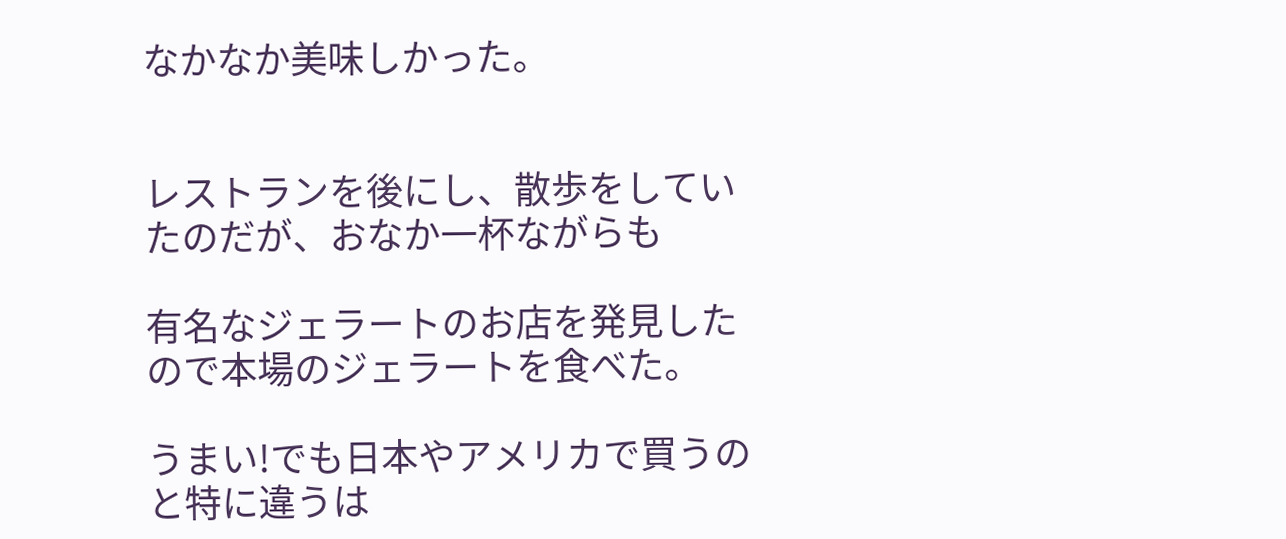なかなか美味しかった。


レストランを後にし、散歩をしていたのだが、おなか一杯ながらも

有名なジェラートのお店を発見したので本場のジェラートを食べた。

うまい!でも日本やアメリカで買うのと特に違うは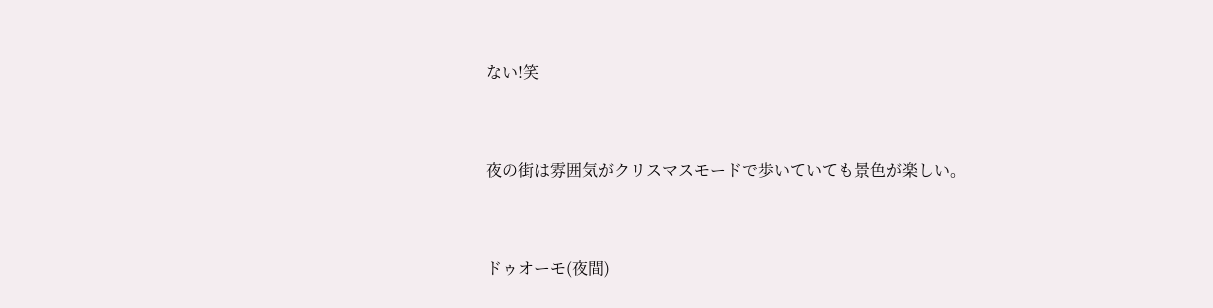ない!笑


夜の街は雰囲気がクリスマスモードで歩いていても景色が楽しい。


ドゥオーモ(夜間)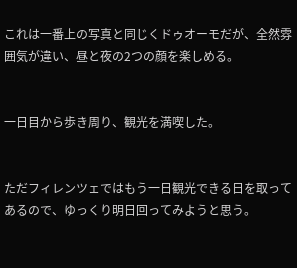これは一番上の写真と同じくドゥオーモだが、全然雰囲気が違い、昼と夜の2つの顔を楽しめる。


一日目から歩き周り、観光を満喫した。


ただフィレンツェではもう一日観光できる日を取ってあるので、ゆっくり明日回ってみようと思う。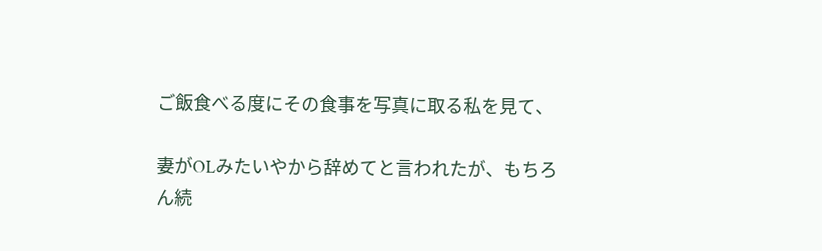ご飯食べる度にその食事を写真に取る私を見て、

妻がOLみたいやから辞めてと言われたが、もちろん続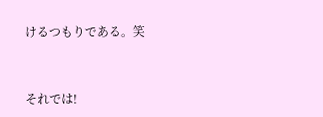けるつもりである。笑


それでは!